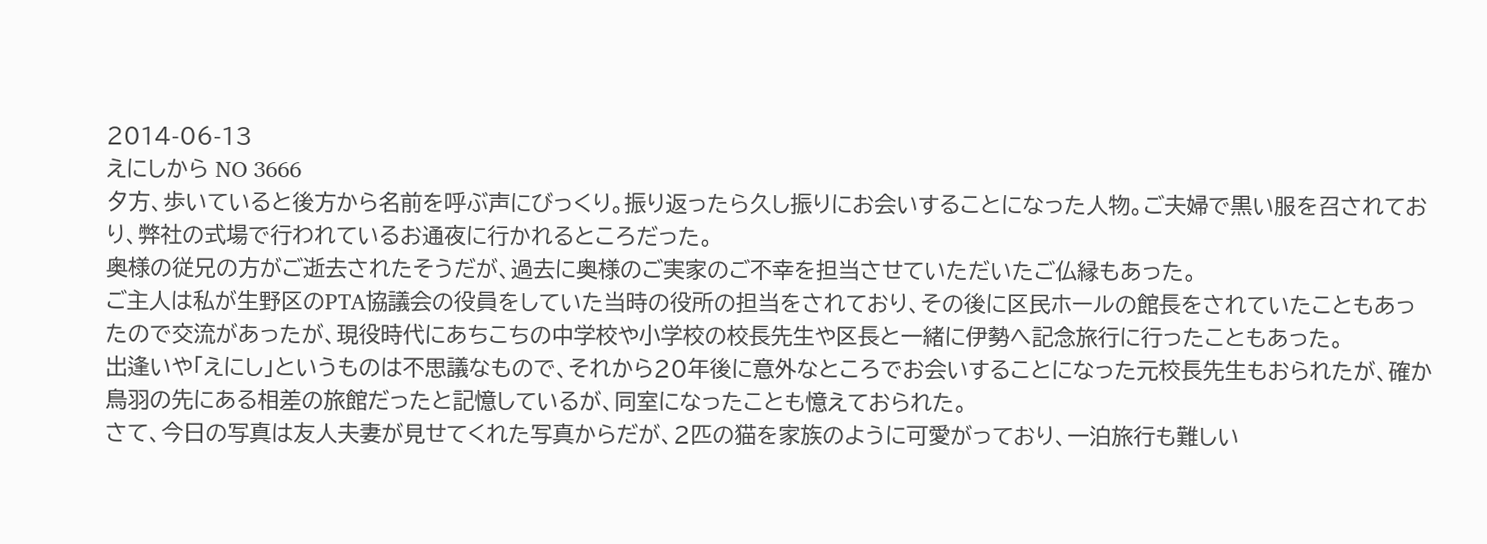2014-06-13
えにしから NO 3666
夕方、歩いていると後方から名前を呼ぶ声にびっくり。振り返ったら久し振りにお会いすることになった人物。ご夫婦で黒い服を召されており、弊社の式場で行われているお通夜に行かれるところだった。
奥様の従兄の方がご逝去されたそうだが、過去に奥様のご実家のご不幸を担当させていただいたご仏縁もあった。
ご主人は私が生野区のPTA協議会の役員をしていた当時の役所の担当をされており、その後に区民ホールの館長をされていたこともあったので交流があったが、現役時代にあちこちの中学校や小学校の校長先生や区長と一緒に伊勢へ記念旅行に行ったこともあった。
出逢いや「えにし」というものは不思議なもので、それから20年後に意外なところでお会いすることになった元校長先生もおられたが、確か鳥羽の先にある相差の旅館だったと記憶しているが、同室になったことも憶えておられた。
さて、今日の写真は友人夫妻が見せてくれた写真からだが、2匹の猫を家族のように可愛がっており、一泊旅行も難しい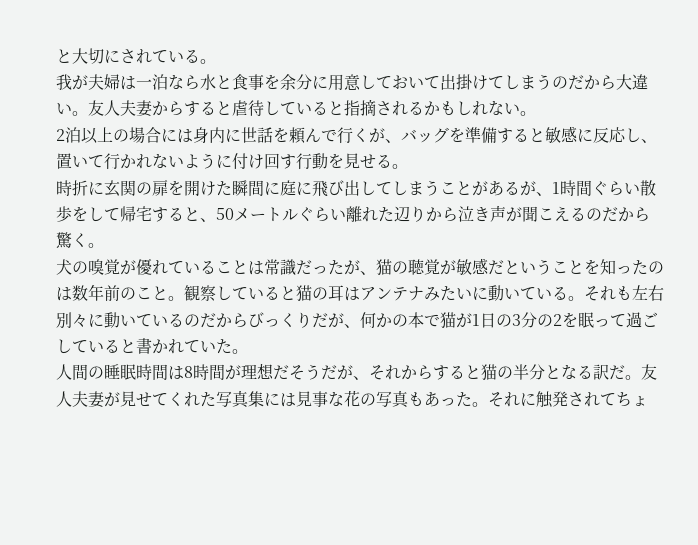と大切にされている。
我が夫婦は一泊なら水と食事を余分に用意しておいて出掛けてしまうのだから大違い。友人夫妻からすると虐待していると指摘されるかもしれない。
2泊以上の場合には身内に世話を頼んで行くが、バッグを準備すると敏感に反応し、置いて行かれないように付け回す行動を見せる。
時折に玄関の扉を開けた瞬間に庭に飛び出してしまうことがあるが、1時間ぐらい散歩をして帰宅すると、50メートルぐらい離れた辺りから泣き声が聞こえるのだから驚く。
犬の嗅覚が優れていることは常識だったが、猫の聴覚が敏感だということを知ったのは数年前のこと。観察していると猫の耳はアンテナみたいに動いている。それも左右別々に動いているのだからびっくりだが、何かの本で猫が1日の3分の2を眠って過ごしていると書かれていた。
人間の睡眠時間は8時間が理想だそうだが、それからすると猫の半分となる訳だ。友人夫妻が見せてくれた写真集には見事な花の写真もあった。それに触発されてちょ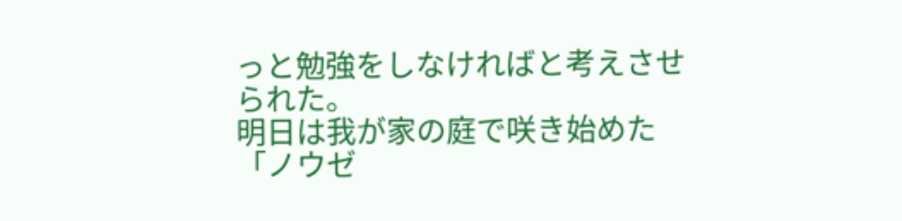っと勉強をしなければと考えさせられた。
明日は我が家の庭で咲き始めた「ノウゼ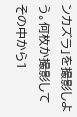ンカズラ」を撮影しよう。何枚か撮影してその中から1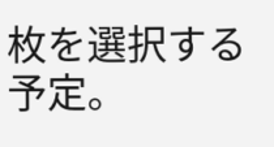枚を選択する予定。